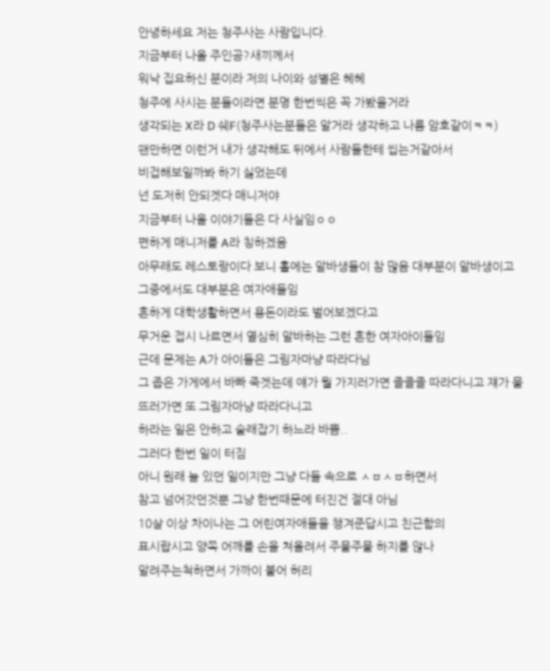안녕하세요 저는 청주사는 사람입니다.
지금부터 나올 주인공?새끼께서
워낙 집요하신 분이라 저의 나이와 성별은 헤헤
청주에 사시는 분들이라면 분명 한번씩은 꼭 가봤을거라
생각되는 X라 D 쉐F(청주사는분들은 알거라 생각하고 나름 암호같이ㅋㅋ)
왠만하면 이런거 내가 생각해도 뒤에서 사람들한테 씹는거같아서
비겁해보일까봐 하기 싫었는데
넌 도저히 안되겟다 매니저야
지금부터 나올 이야기들은 다 사실임ㅇㅇ
편하게 매니저를 A라 칭하겠음
아무래도 레스토랑이다 보니 홀에는 알바생들이 참 많음 대부분이 알바생이고 그중에서도 대부분은 여자애들임
흔하게 대학생활하면서 용돈이라도 벌어보겠다고
무거운 접시 나르면서 열심히 알바하는 그런 흔한 여자아이들임
근데 문제는 A가 아이들은 그림자마냥 따라다님
그 좁은 가게에서 바빠 죽겟는데 얘가 뭘 가지러가면 졸졸졸 따라다니고 쟤가 물뜨러가면 또 그림자마냥 따라다니고
하라는 일은 안하고 술래잡기 하느라 바쁨..
그러다 한번 일이 터짐
아니 원래 늘 있던 일이지만 그냥 다들 속으로 ㅅㅂㅅㅂ하면서
참고 넘어갓던것뿐 그냥 한번때문에 터진건 절대 아님
10살 이상 차이나는 그 어린여자애들을 챙겨준답시고 친근함의
표시랍시고 양쪽 어깨를 손을 쳐올려서 주물주물 하지를 않나
알려주는척하면서 가까이 붙어 허리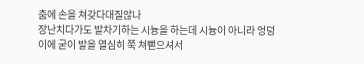춤에 손을 쳐갖다대질않나
장난치다가도 발차기하는 시늉을 하는데 시늉이 아니라 엉덩이에 굳이 발을 열심히 쭉 쳐뻗으셔서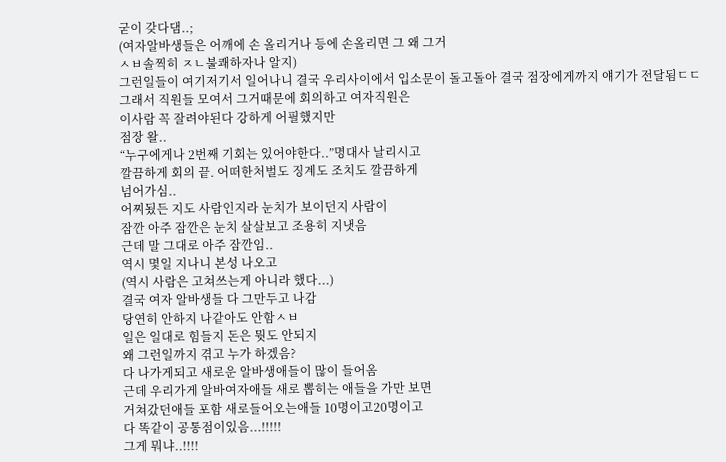굳이 갖다댐..;
(여자알바생들은 어깨에 손 올리거나 등에 손올리면 그 왜 그거
ㅅㅂ솔찍히 ㅈㄴ불쾌하자나 알지)
그런일들이 여기저기서 일어나니 결국 우리사이에서 입소문이 돌고돌아 결국 점장에게까지 얘기가 전달됨ㄷㄷ
그래서 직원들 모여서 그거때문에 회의하고 여자직원은
이사람 꼭 잘려야된다 강하게 어필했지만
점장 왈..
“누구에게나 2번째 기회는 있어야한다..”명대사 날리시고
깔끔하게 회의 끝. 어떠한처벌도 징계도 조치도 깔끔하게
넘어가심..
어찌됬든 지도 사람인지라 눈치가 보이던지 사람이
잠깐 아주 잠깐은 눈치 살살보고 조용히 지냇음
근데 말 그대로 아주 잠깐임..
역시 몇일 지나니 본성 나오고
(역시 사람은 고쳐쓰는게 아니라 했다...)
결국 여자 알바생들 다 그만두고 나감
당연히 안하지 나같아도 안함ㅅㅂ
일은 일대로 힘들지 돈은 뭣도 안되지
왜 그런일까지 겪고 누가 하겠음?
다 나가게되고 새로운 알바생애들이 많이 들어옴
근데 우리가게 알바여자애들 새로 뽑히는 애들을 가만 보면
거쳐갔던애들 포함 새로들어오는애들 10명이고20명이고
다 똑같이 공통점이있음...!!!!!
그게 뭐냐..!!!!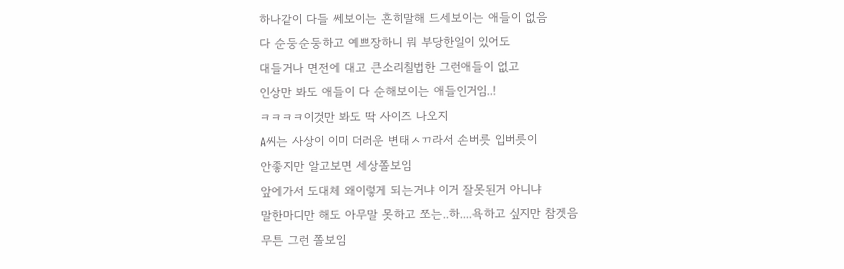하나같이 다들 쎄보이는 흔히말해 드세보이는 애들이 없음
다 순둥순둥하고 예쁘장하니 뭐 부당한일이 있어도
대들거나 면전에 대고 큰소리칠법한 그런애들이 없고
인상만 봐도 애들이 다 순해보이는 애들인거임..!
ㅋㅋㅋㅋ이것만 봐도 딱 사이즈 나오지
A씨는 사상이 이미 더러운 변태ㅅㄲ라서 손버릇 입버릇이
안좋지만 알고보면 세상쫄보임
앞에가서 도대체 왜이렇게 되는거냐 이거 잘못된거 아니냐
말한마디만 해도 아무말 못하고 쪼는..하....욕하고 싶지만 참겟음
무튼 그런 쫄보임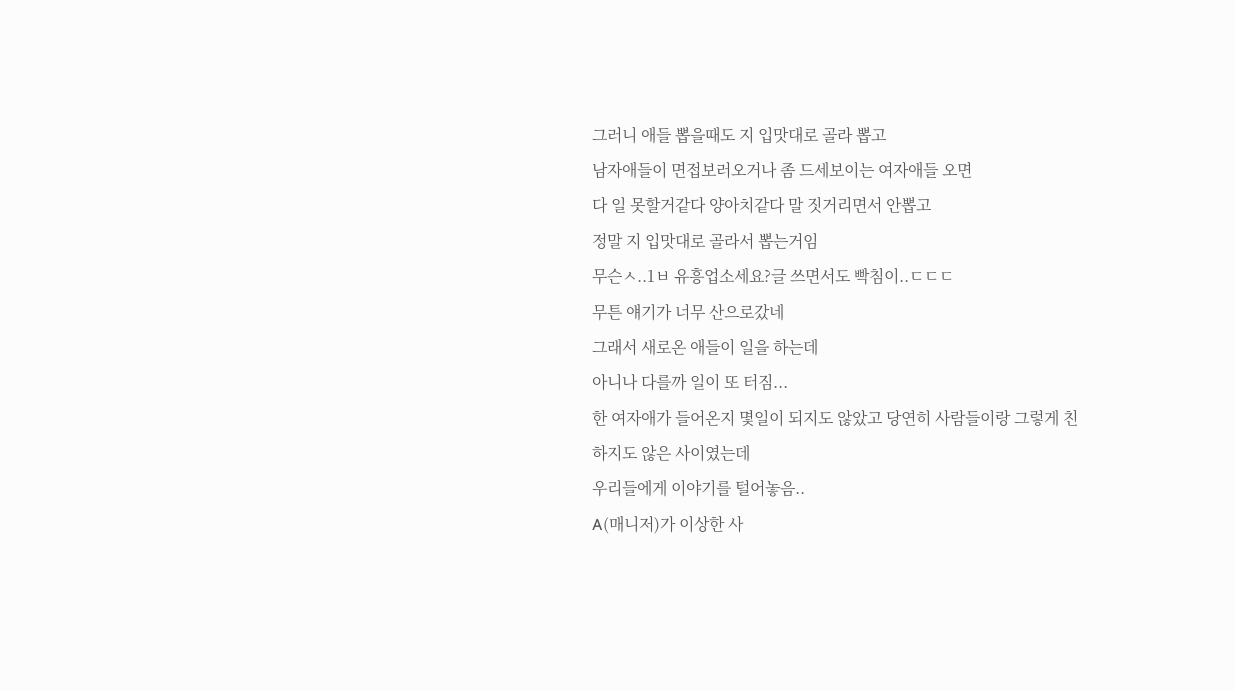그러니 애들 뽑을때도 지 입맛대로 골라 뽑고
남자애들이 면접보러오거나 좀 드세보이는 여자애들 오면
다 일 못할거같다 양아치같다 말 짓거리면서 안뽑고
정말 지 입맛대로 골라서 뽑는거임
무슨ㅅ..1ㅂ 유흥업소세요?글 쓰면서도 빡침이..ㄷㄷㄷ
무튼 얘기가 너무 산으로갔네
그래서 새로온 애들이 일을 하는데
아니나 다를까 일이 또 터짐...
한 여자애가 들어온지 몇일이 되지도 않았고 당연히 사람들이랑 그렇게 친하지도 않은 사이였는데
우리들에게 이야기를 털어놓음..
A(매니저)가 이상한 사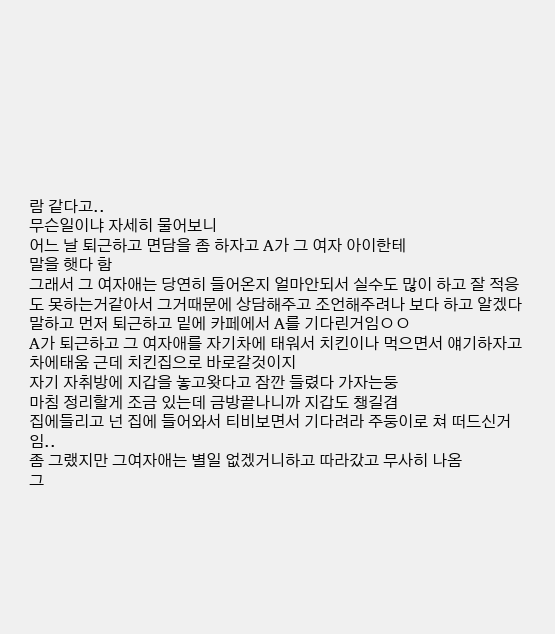람 같다고..
무슨일이냐 자세히 물어보니
어느 날 퇴근하고 면담을 좀 하자고 A가 그 여자 아이한테
말을 햇다 함
그래서 그 여자애는 당연히 들어온지 얼마안되서 실수도 많이 하고 잘 적응도 못하는거같아서 그거때문에 상담해주고 조언해주려나 보다 하고 알겠다 말하고 먼저 퇴근하고 밑에 카페에서 A를 기다린거임ㅇㅇ
A가 퇴근하고 그 여자애를 자기차에 태워서 치킨이나 먹으면서 얘기하자고 차에태움 근데 치킨집으로 바로갈것이지
자기 자취방에 지갑을 놓고왓다고 잠깐 들렸다 가자는둥
마침 정리할게 조금 있는데 금방끝나니까 지갑도 챙길겸
집에들리고 넌 집에 들어와서 티비보면서 기다려라 주둥이로 쳐 떠드신거임..
좀 그랬지만 그여자애는 별일 없겠거니하고 따라갔고 무사히 나옴
그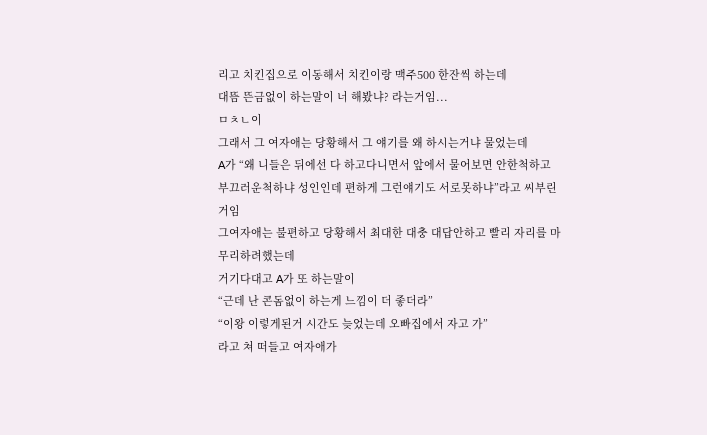리고 치킨집으로 이동해서 치킨이랑 맥주500 한잔씩 하는데
대뜸 뜬금없이 하는말이 너 해봤냐? 라는거임...
ㅁㅊㄴ이
그래서 그 여자애는 당황해서 그 얘기를 왜 하시는거냐 물었는데
A가 “왜 니들은 뒤에선 다 하고다니면서 앞에서 물어보면 안한척하고 부끄러운척하냐 성인인데 편하게 그런얘기도 서로못하냐”라고 씨부린거임
그여자애는 불편하고 당황해서 최대한 대충 대답안하고 빨리 자리를 마무리하려했는데
거기다대고 A가 또 하는말이
“근데 난 콘돔없이 하는게 느낌이 더 좋더라”
“이왕 이렇게된거 시간도 늦었는데 오빠집에서 자고 가”
라고 쳐 떠들고 여자애가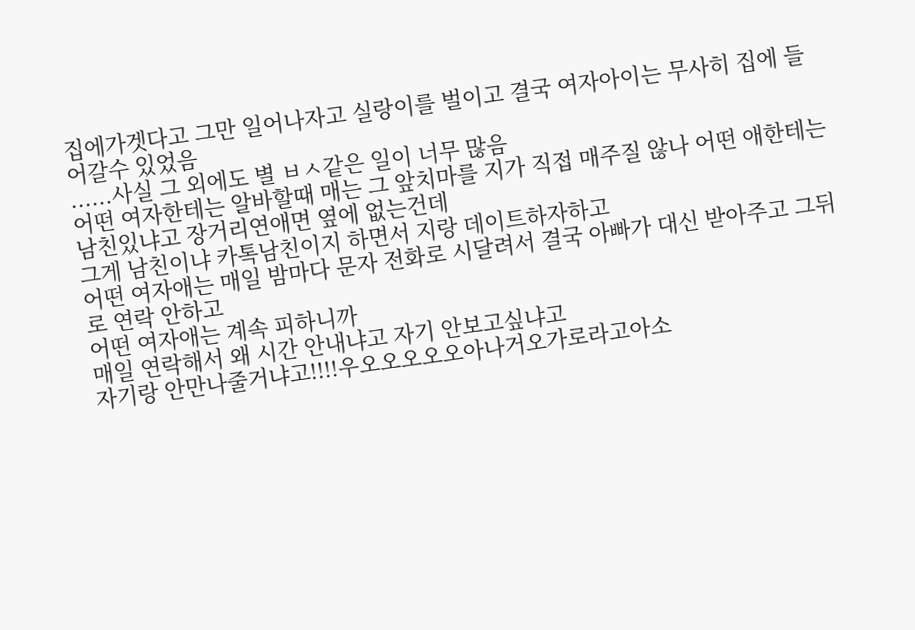집에가겟다고 그만 일어나자고 실랑이를 벌이고 결국 여자아이는 무사히 집에 들어갈수 있었음
......사실 그 외에도 별 ㅂㅅ같은 일이 너무 많음
어떤 여자한테는 알바할때 매는 그 앞치마를 지가 직접 매주질 않나 어떤 애한테는 남친있냐고 장거리연애면 옆에 없는건데
그게 남친이냐 카톡남친이지 하면서 지랑 데이트하자하고
어떤 여자애는 매일 밤마다 문자 전화로 시달려서 결국 아빠가 대신 받아주고 그뒤로 연락 안하고
어떤 여자애는 계속 피하니까
매일 연락해서 왜 시간 안내냐고 자기 안보고싶냐고
자기랑 안만나줄거냐고!!!!우오오오오오아나거오가로라고아소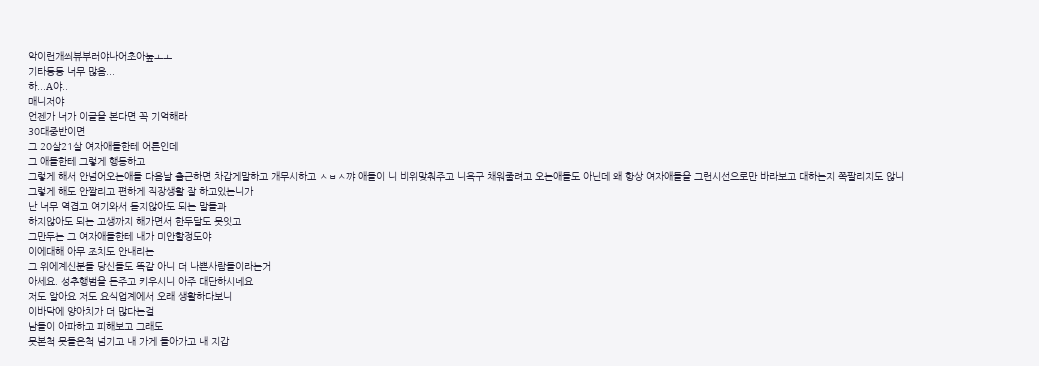악이런개씌뷰부러야나어초아눞ㅗㅗ
기타등등 너무 많음...
하...A야..
매니저야
언젠가 너가 이글을 본다면 꼭 기억해라
30대중반이면
그 20살21살 여자애들한테 어른인데
그 애들한테 그렇게 행동하고
그렇게 해서 안넘어오는애들 다음날 출근하면 차갑게말하고 개무시하고 ㅅㅂㅅ꺄 애들이 니 비위맞춰주고 니욕구 채워줄려고 오는애들도 아닌데 왜 항상 여자애들을 그런시선으로만 바라보고 대하는지 쪽팔리지도 않니
그렇게 해도 안짤리고 편하게 직장생활 잘 하고있는니가
난 너무 역겹고 여기와서 듣지않아도 되는 말들과
하지않아도 되는 고생까지 해가면서 한두달도 못잇고
그만두는 그 여자애들한테 내가 미안할정도야
이에대해 아무 조치도 안내리는
그 위에계신분들 당신들도 똑같 아니 더 나쁜사람들이라는거
아세요. 성추행범을 돈주고 키우시니 아주 대단하시네요
저도 알아요 저도 요식업계에서 오래 생활하다보니
이바닥에 양아치가 더 많다는걸
남들이 아파하고 피해보고 그래도
못본척 못들은척 넘기고 내 가게 돌아가고 내 지갑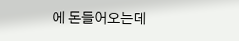에 돈들어오는데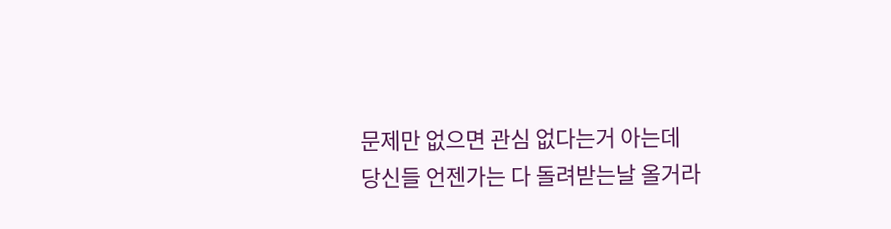문제만 없으면 관심 없다는거 아는데
당신들 언젠가는 다 돌려받는날 올거라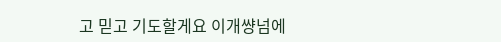고 믿고 기도할게요 이개썅넘에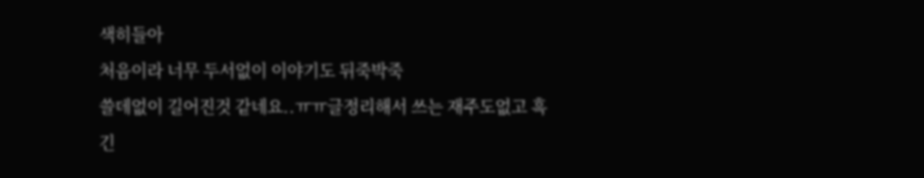색히들아
처음이라 너무 두서없이 이야기도 뒤죽박죽
쓸데없이 길어진것 같네요..ㅠㅠ글정리해서 쓰는 재주도없고 흑
긴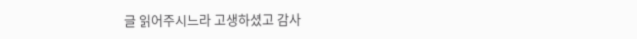글 읽어주시느라 고생하셨고 감사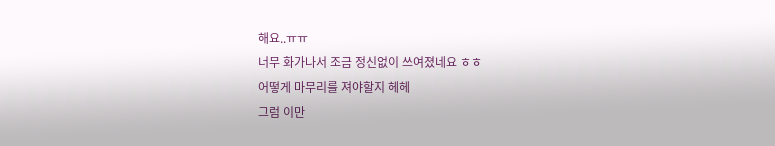해요..ㅠㅠ
너무 화가나서 조금 정신없이 쓰여졌네요 ㅎㅎ
어떻게 마무리를 져야할지 헤헤
그럼 이만